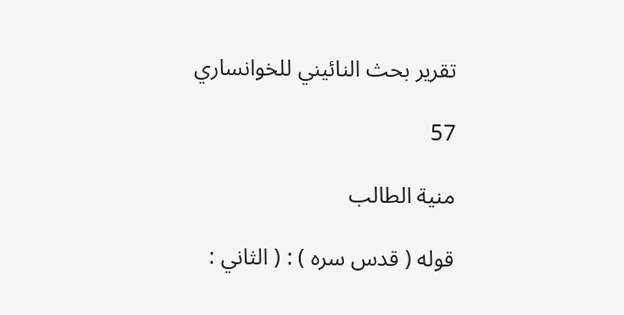تقرير بحث النائيني للخوانساري

57

منية الطالب

قوله ( قدس سره ) : ( الثاني :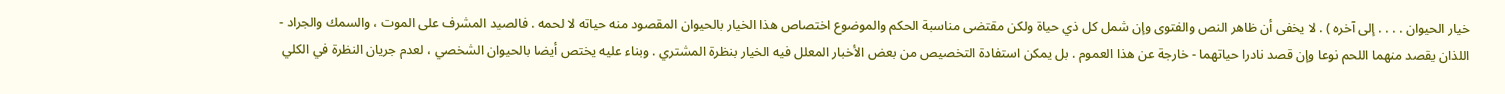خيار الحيوان . . . . إلى آخره ) . لا يخفى أن ظاهر النص والفتوى وإن شمل كل ذي حياة ولكن مقتضى مناسبة الحكم والموضوع اختصاص هذا الخيار بالحيوان المقصود منه حياته لا لحمه . فالصيد المشرف على الموت ، والسمك والجراد - اللذان يقصد منهما اللحم نوعا وإن قصد نادرا حياتهما - خارجة عن هذا العموم . بل يمكن استفادة التخصيص من بعض الأخبار المعلل فيه الخيار بنظرة المشتري . وبناء عليه يختص أيضا بالحيوان الشخصي ، لعدم جريان النظرة في الكلي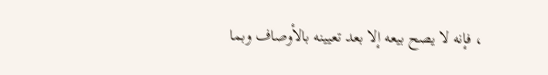، فإنه لا يصح بيعه إلا بعد تعيينه بالأوصاف وبما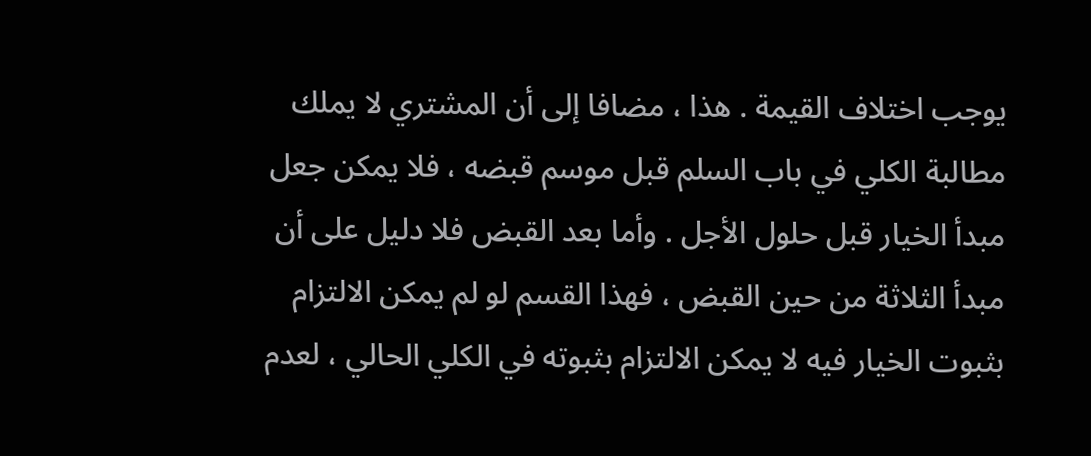يوجب اختلاف القيمة . هذا ، مضافا إلى أن المشتري لا يملك مطالبة الكلي في باب السلم قبل موسم قبضه ، فلا يمكن جعل مبدأ الخيار قبل حلول الأجل . وأما بعد القبض فلا دليل على أن مبدأ الثلاثة من حين القبض ، فهذا القسم لو لم يمكن الالتزام بثبوت الخيار فيه لا يمكن الالتزام بثبوته في الكلي الحالي ، لعدم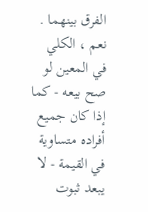الفرق بينهما . نعم ، الكلي في المعين لو صح بيعه - كما إذا كان جميع أفراده متساوية في القيمة - لا يبعد ثبوت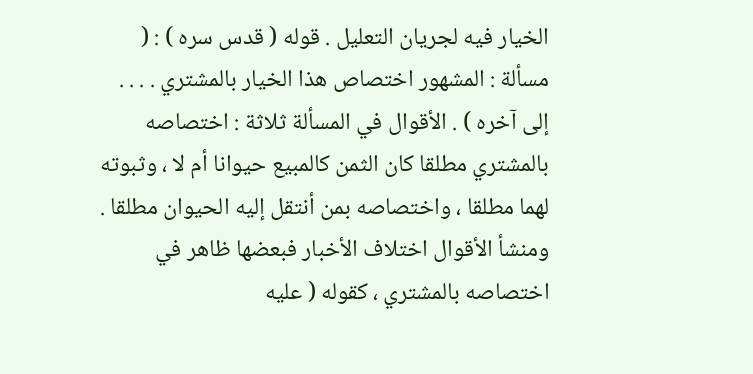الخيار فيه لجريان التعليل . قوله ( قدس سره ) : ( مسألة : المشهور اختصاص هذا الخيار بالمشتري . . . . إلى آخره ) . الأقوال في المسألة ثلاثة : اختصاصه بالمشتري مطلقا كان الثمن كالمبيع حيوانا أم لا ، وثبوته لهما مطلقا ، واختصاصه بمن أنتقل إليه الحيوان مطلقا . ومنشأ الأقوال اختلاف الأخبار فبعضها ظاهر في اختصاصه بالمشتري ، كقوله ( عليه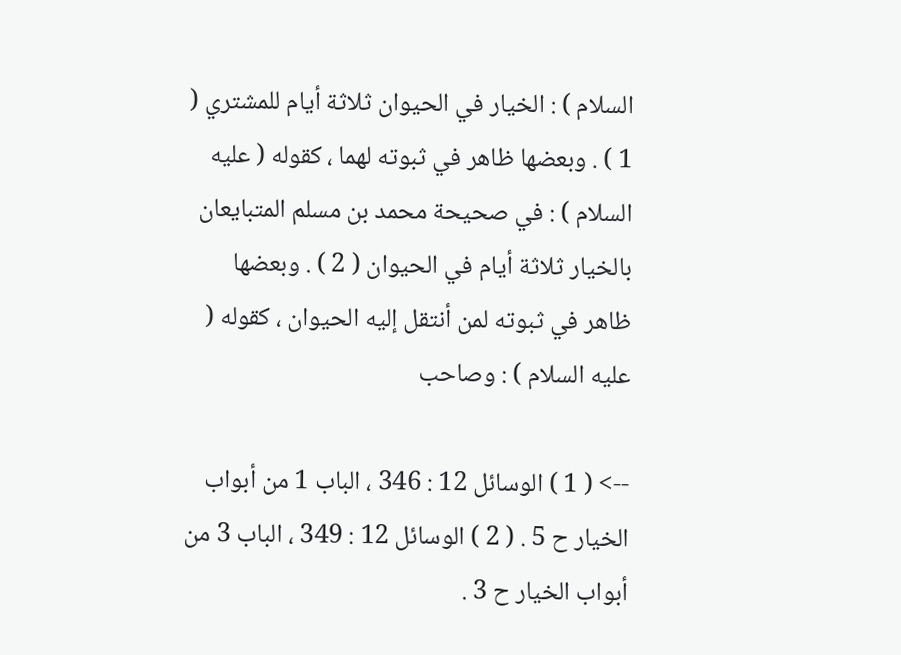السلام ) : الخيار في الحيوان ثلاثة أيام للمشتري ( 1 ) . وبعضها ظاهر في ثبوته لهما ، كقوله ( عليه السلام ) : في صحيحة محمد بن مسلم المتبايعان بالخيار ثلاثة أيام في الحيوان ( 2 ) . وبعضها ظاهر في ثبوته لمن أنتقل إليه الحيوان ، كقوله ( عليه السلام ) : وصاحب

--> ( 1 ) الوسائل 12 : 346 ، الباب 1 من أبواب الخيار ح 5 . ( 2 ) الوسائل 12 : 349 ، الباب 3 من أبواب الخيار ح 3 .